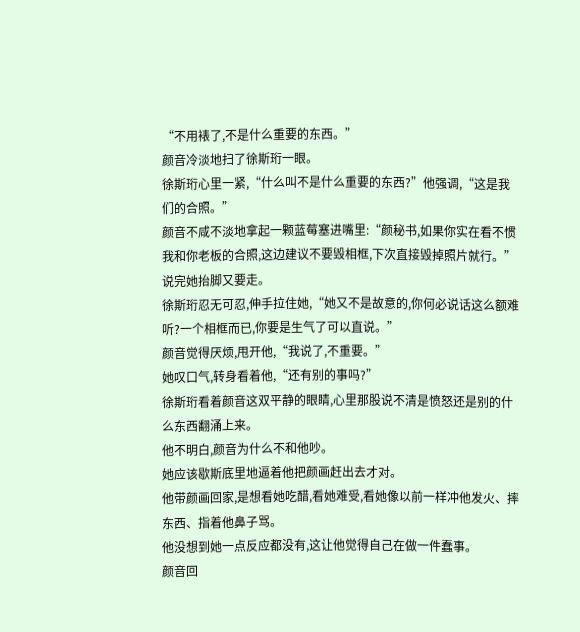“不用裱了,不是什么重要的东西。”
颜音冷淡地扫了徐斯珩一眼。
徐斯珩心里一紧,“什么叫不是什么重要的东西?”他强调,“这是我们的合照。”
颜音不咸不淡地拿起一颗蓝莓塞进嘴里:“颜秘书,如果你实在看不惯我和你老板的合照,这边建议不要毁相框,下次直接毁掉照片就行。”
说完她抬脚又要走。
徐斯珩忍无可忍,伸手拉住她,“她又不是故意的,你何必说话这么额难听?一个相框而已,你要是生气了可以直说。”
颜音觉得厌烦,甩开他,“我说了,不重要。”
她叹口气,转身看着他,“还有别的事吗?”
徐斯珩看着颜音这双平静的眼睛,心里那股说不清是愤怒还是别的什么东西翻涌上来。
他不明白,颜音为什么不和他吵。
她应该歇斯底里地逼着他把颜画赶出去才对。
他带颜画回家,是想看她吃醋,看她难受,看她像以前一样冲他发火、摔东西、指着他鼻子骂。
他没想到她一点反应都没有,这让他觉得自己在做一件蠢事。
颜音回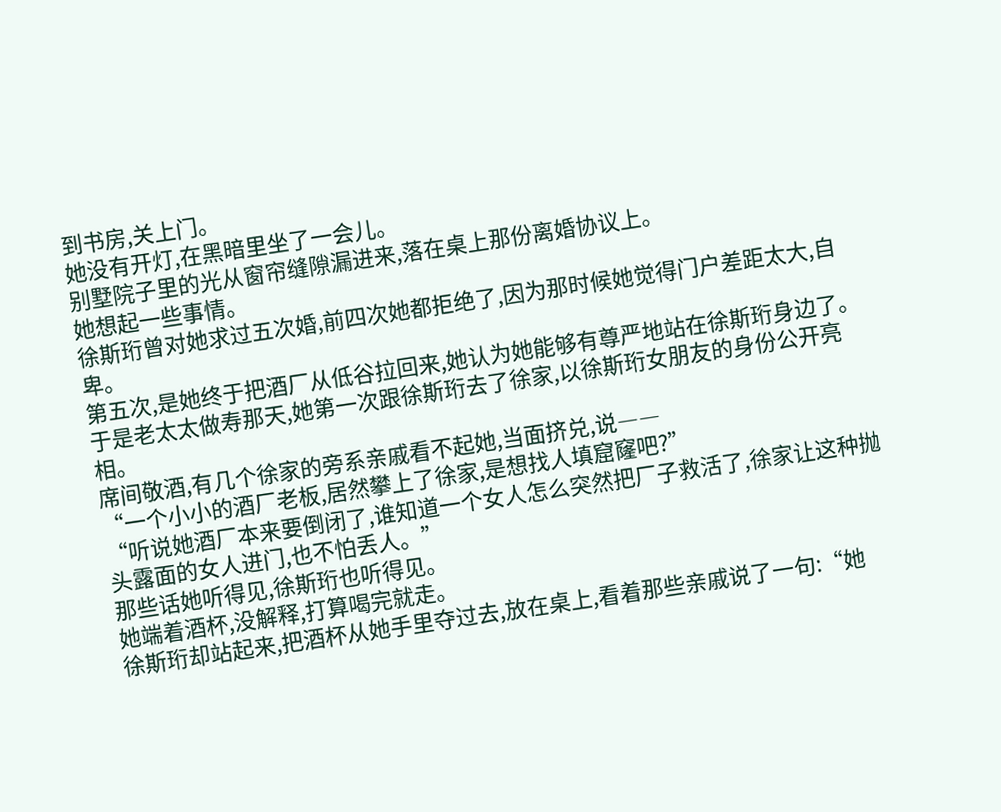到书房,关上门。
她没有开灯,在黑暗里坐了一会儿。
别墅院子里的光从窗帘缝隙漏进来,落在桌上那份离婚协议上。
她想起一些事情。
徐斯珩曾对她求过五次婚,前四次她都拒绝了,因为那时候她觉得门户差距太大,自卑。
第五次,是她终于把酒厂从低谷拉回来,她认为她能够有尊严地站在徐斯珩身边了。
于是老太太做寿那天,她第一次跟徐斯珩去了徐家,以徐斯珩女朋友的身份公开亮相。
席间敬酒,有几个徐家的旁系亲戚看不起她,当面挤兑,说――
“一个小小的酒厂老板,居然攀上了徐家,是想找人填窟窿吧?”
“听说她酒厂本来要倒闭了,谁知道一个女人怎么突然把厂子救活了,徐家让这种抛头露面的女人进门,也不怕丢人。”
那些话她听得见,徐斯珩也听得见。
她端着酒杯,没解释,打算喝完就走。
徐斯珩却站起来,把酒杯从她手里夺过去,放在桌上,看着那些亲戚说了一句:“她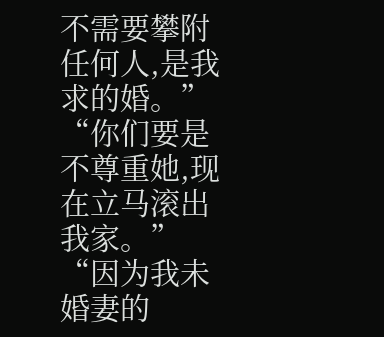不需要攀附任何人,是我求的婚。”
“你们要是不尊重她,现在立马滚出我家。”
“因为我未婚妻的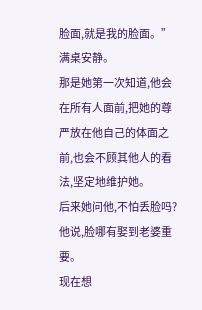脸面,就是我的脸面。”
满桌安静。
那是她第一次知道,他会在所有人面前,把她的尊严放在他自己的体面之前,也会不顾其他人的看法,坚定地维护她。
后来她问他,不怕丢脸吗?
他说,脸哪有娶到老婆重要。
现在想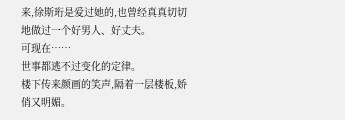来,徐斯珩是爱过她的,也曾经真真切切地做过一个好男人、好丈夫。
可现在……
世事都逃不过变化的定律。
楼下传来颜画的笑声,隔着一层楼板,娇俏又明媚。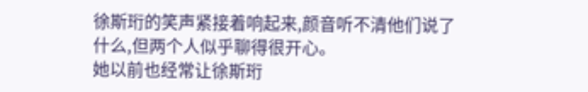徐斯珩的笑声紧接着响起来,颜音听不清他们说了什么,但两个人似乎聊得很开心。
她以前也经常让徐斯珩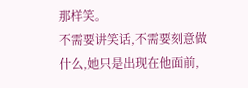那样笑。
不需要讲笑话,不需要刻意做什么,她只是出现在他面前,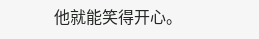他就能笑得开心。